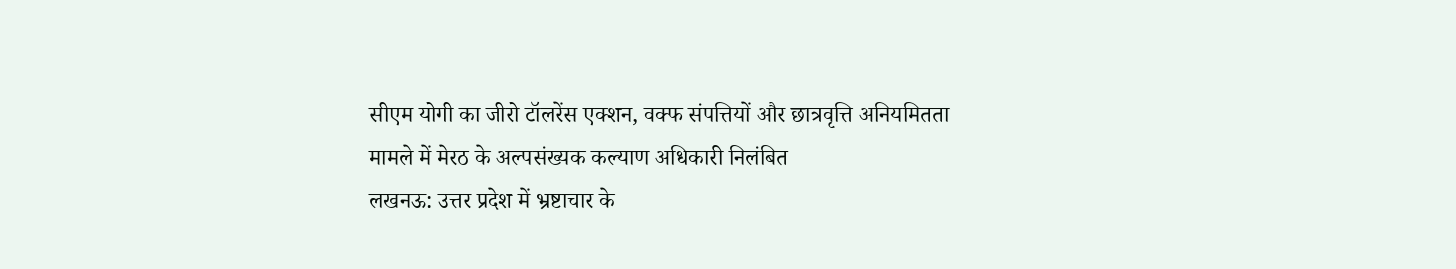सीएम योगी का जीरो टॉलरेंस एक्शन, वक्फ संपत्तियों और छात्रवृत्ति अनियमितता मामले में मेरठ के अल्पसंख्यक कल्याण अधिकारी निलंबित
लखनऊ: उत्तर प्रदेश में भ्रष्टाचार के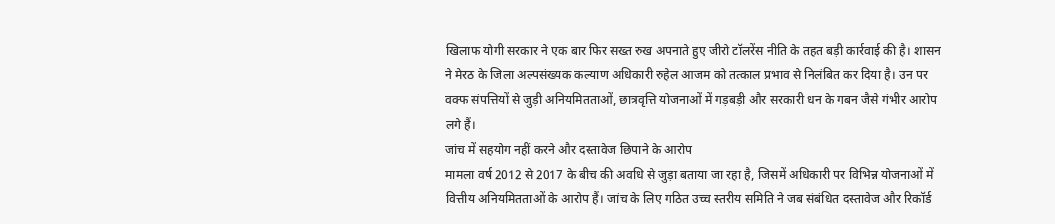खिलाफ योगी सरकार ने एक बार फिर सख्त रुख अपनाते हुए जीरो टॉलरेंस नीति के तहत बड़ी कार्रवाई की है। शासन ने मेरठ के जिला अल्पसंख्यक कल्याण अधिकारी रुहेल आजम को तत्काल प्रभाव से निलंबित कर दिया है। उन पर वक्फ संपत्तियों से जुड़ी अनियमितताओं, छात्रवृत्ति योजनाओं में गड़बड़ी और सरकारी धन के गबन जैसे गंभीर आरोप लगे हैं।
जांच में सहयोग नहीं करने और दस्तावेज छिपाने के आरोप
मामला वर्ष 2012 से 2017 के बीच की अवधि से जुड़ा बताया जा रहा है, जिसमें अधिकारी पर विभिन्न योजनाओं में वित्तीय अनियमितताओं के आरोप हैं। जांच के लिए गठित उच्च स्तरीय समिति ने जब संबंधित दस्तावेज और रिकॉर्ड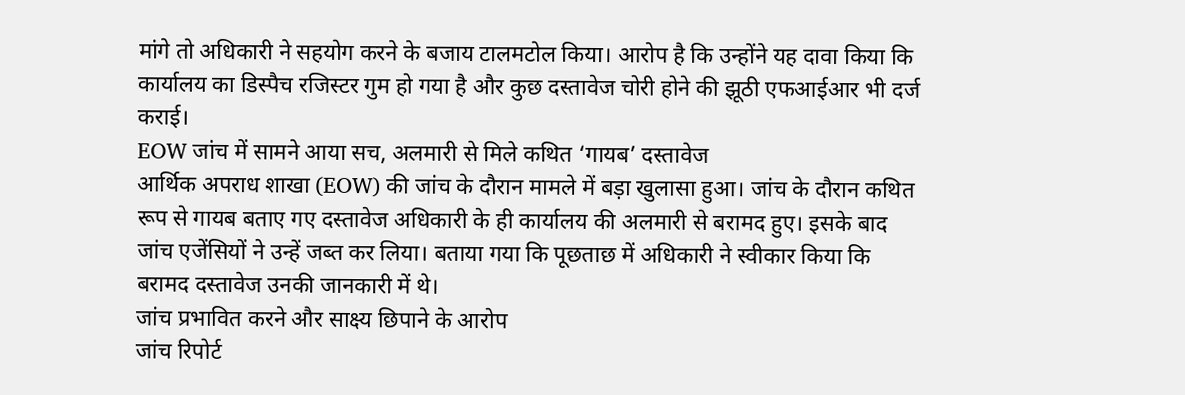मांगे तो अधिकारी ने सहयोग करने के बजाय टालमटोल किया। आरोप है कि उन्होंने यह दावा किया कि कार्यालय का डिस्पैच रजिस्टर गुम हो गया है और कुछ दस्तावेज चोरी होने की झूठी एफआईआर भी दर्ज कराई।
EOW जांच में सामने आया सच, अलमारी से मिले कथित ‘गायब’ दस्तावेज
आर्थिक अपराध शाखा (EOW) की जांच के दौरान मामले में बड़ा खुलासा हुआ। जांच के दौरान कथित रूप से गायब बताए गए दस्तावेज अधिकारी के ही कार्यालय की अलमारी से बरामद हुए। इसके बाद जांच एजेंसियों ने उन्हें जब्त कर लिया। बताया गया कि पूछताछ में अधिकारी ने स्वीकार किया कि बरामद दस्तावेज उनकी जानकारी में थे।
जांच प्रभावित करने और साक्ष्य छिपाने के आरोप
जांच रिपोर्ट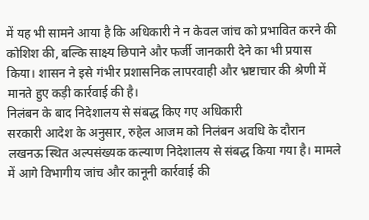में यह भी सामने आया है कि अधिकारी ने न केवल जांच को प्रभावित करने की कोशिश की, बल्कि साक्ष्य छिपाने और फर्जी जानकारी देने का भी प्रयास किया। शासन ने इसे गंभीर प्रशासनिक लापरवाही और भ्रष्टाचार की श्रेणी में मानते हुए कड़ी कार्रवाई की है।
निलंबन के बाद निदेशालय से संबद्ध किए गए अधिकारी
सरकारी आदेश के अनुसार, रुहेल आजम को निलंबन अवधि के दौरान लखनऊ स्थित अल्पसंख्यक कल्याण निदेशालय से संबद्ध किया गया है। मामले में आगे विभागीय जांच और कानूनी कार्रवाई की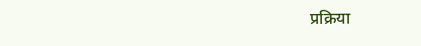प्रक्रिया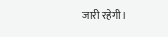जारी रहेगी।